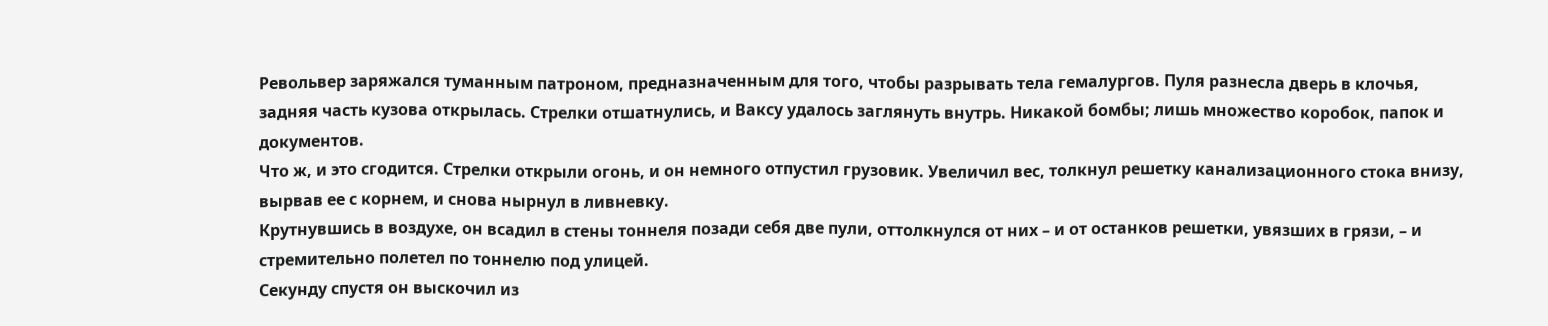Револьвер заряжался туманным патроном, предназначенным для того, чтобы разрывать тела гемалургов. Пуля разнесла дверь в клочья, задняя часть кузова открылась. Стрелки отшатнулись, и Ваксу удалось заглянуть внутрь. Никакой бомбы; лишь множество коробок, папок и документов.
Что ж, и это сгодится. Стрелки открыли огонь, и он немного отпустил грузовик. Увеличил вес, толкнул решетку канализационного стока внизу, вырвав ее с корнем, и снова нырнул в ливневку.
Крутнувшись в воздухе, он всадил в стены тоннеля позади себя две пули, оттолкнулся от них – и от останков решетки, увязших в грязи, – и стремительно полетел по тоннелю под улицей.
Секунду спустя он выскочил из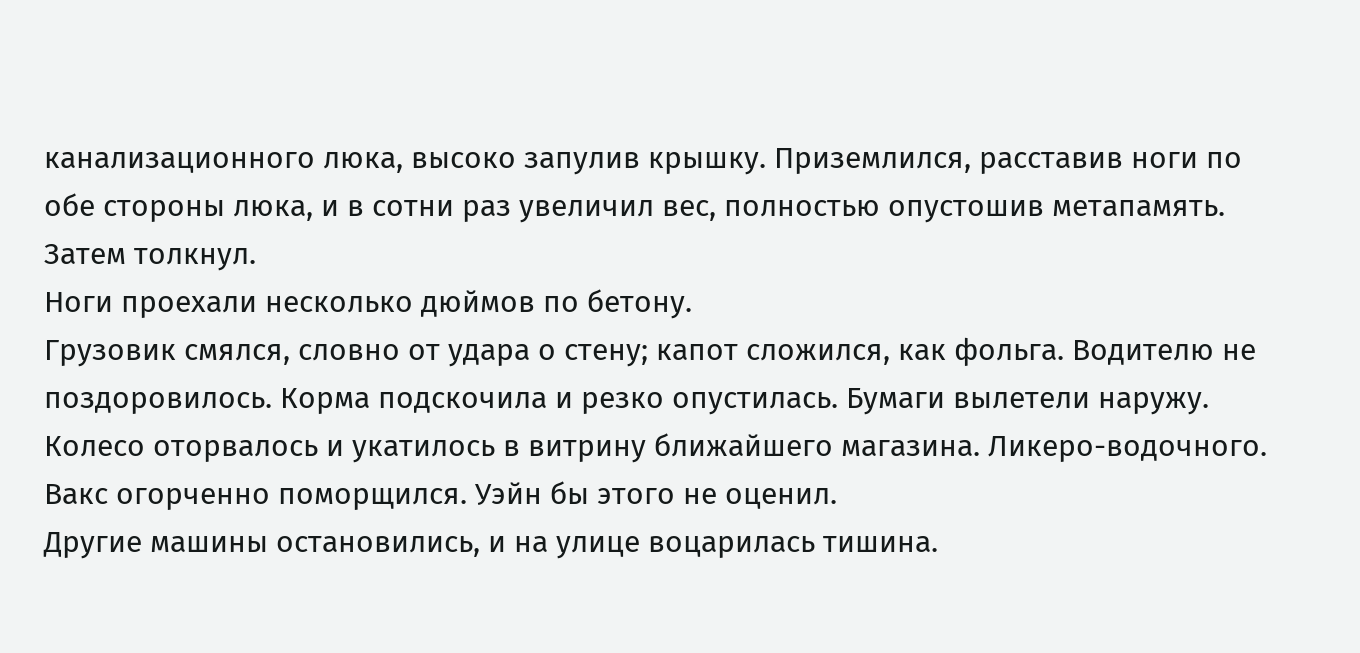канализационного люка, высоко запулив крышку. Приземлился, расставив ноги по обе стороны люка, и в сотни раз увеличил вес, полностью опустошив метапамять. Затем толкнул.
Ноги проехали несколько дюймов по бетону.
Грузовик смялся, словно от удара о стену; капот сложился, как фольга. Водителю не поздоровилось. Корма подскочила и резко опустилась. Бумаги вылетели наружу. Колесо оторвалось и укатилось в витрину ближайшего магазина. Ликеро-водочного. Вакс огорченно поморщился. Уэйн бы этого не оценил.
Другие машины остановились, и на улице воцарилась тишина.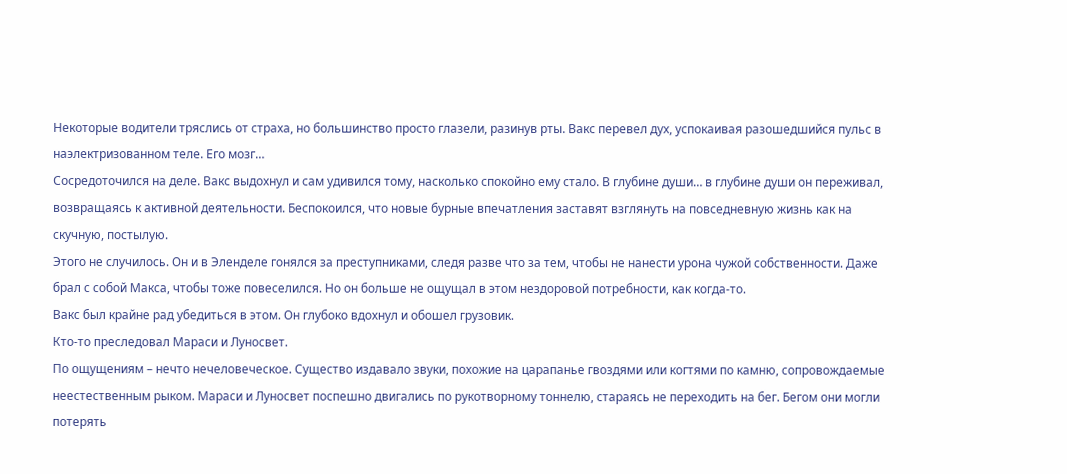Некоторые водители тряслись от страха, но большинство просто глазели, разинув рты. Вакс перевел дух, успокаивая разошедшийся пульс в наэлектризованном теле. Его мозг…
Сосредоточился на деле. Вакс выдохнул и сам удивился тому, насколько спокойно ему стало. В глубине души… в глубине души он переживал, возвращаясь к активной деятельности. Беспокоился, что новые бурные впечатления заставят взглянуть на повседневную жизнь как на скучную, постылую.
Этого не случилось. Он и в Эленделе гонялся за преступниками, следя разве что за тем, чтобы не нанести урона чужой собственности. Даже брал с собой Макса, чтобы тоже повеселился. Но он больше не ощущал в этом нездоровой потребности, как когда-то.
Вакс был крайне рад убедиться в этом. Он глубоко вдохнул и обошел грузовик.
Кто-то преследовал Мараси и Луносвет.
По ощущениям – нечто нечеловеческое. Существо издавало звуки, похожие на царапанье гвоздями или когтями по камню, сопровождаемые неестественным рыком. Мараси и Луносвет поспешно двигались по рукотворному тоннелю, стараясь не переходить на бег. Бегом они могли потерять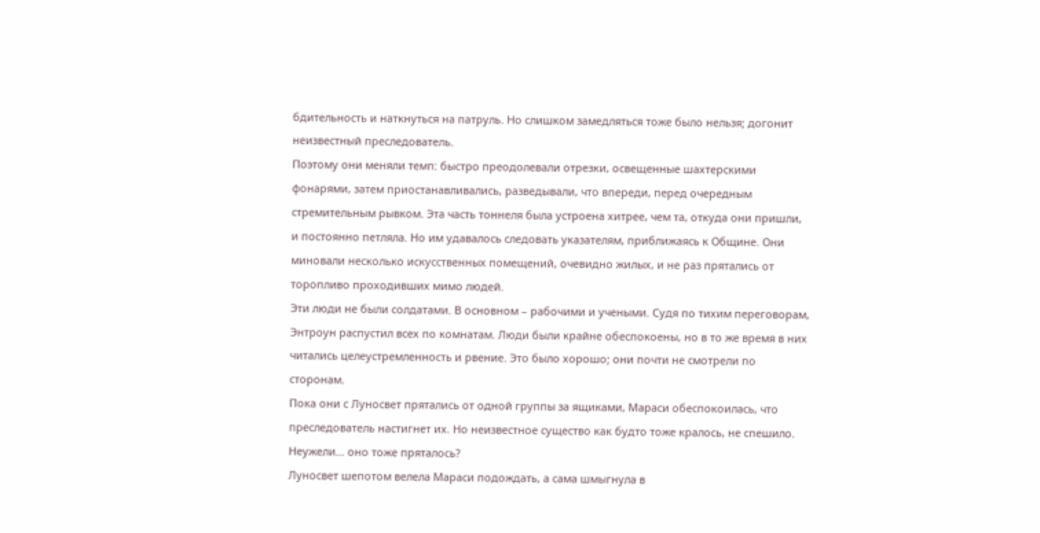бдительность и наткнуться на патруль. Но слишком замедляться тоже было нельзя; догонит неизвестный преследователь.
Поэтому они меняли темп: быстро преодолевали отрезки, освещенные шахтерскими фонарями, затем приостанавливались, разведывали, что впереди, перед очередным стремительным рывком. Эта часть тоннеля была устроена хитрее, чем та, откуда они пришли, и постоянно петляла. Но им удавалось следовать указателям, приближаясь к Общине. Они миновали несколько искусственных помещений, очевидно жилых, и не раз прятались от торопливо проходивших мимо людей.
Эти люди не были солдатами. В основном – рабочими и учеными. Судя по тихим переговорам, Энтроун распустил всех по комнатам. Люди были крайне обеспокоены, но в то же время в них читались целеустремленность и рвение. Это было хорошо; они почти не смотрели по сторонам.
Пока они с Луносвет прятались от одной группы за ящиками, Мараси обеспокоилась, что преследователь настигнет их. Но неизвестное существо как будто тоже кралось, не спешило. Неужели… оно тоже пряталось?
Луносвет шепотом велела Мараси подождать, а сама шмыгнула в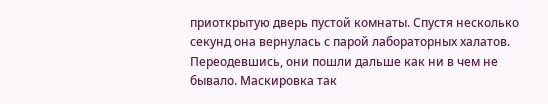приоткрытую дверь пустой комнаты. Спустя несколько секунд она вернулась с парой лабораторных халатов. Переодевшись, они пошли дальше как ни в чем не бывало. Маскировка так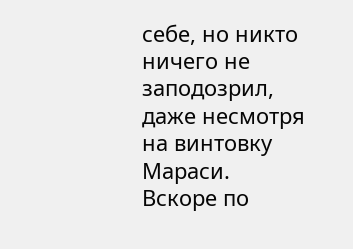себе, но никто ничего не заподозрил, даже несмотря на винтовку Мараси.
Вскоре по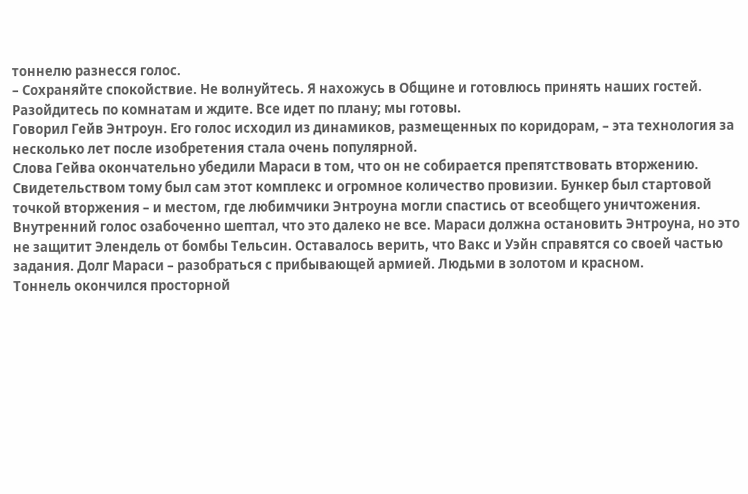тоннелю разнесся голос.
– Сохраняйте спокойствие. Не волнуйтесь. Я нахожусь в Общине и готовлюсь принять наших гостей. Разойдитесь по комнатам и ждите. Все идет по плану; мы готовы.
Говорил Гейв Энтроун. Его голос исходил из динамиков, размещенных по коридорам, – эта технология за несколько лет после изобретения стала очень популярной.
Слова Гейва окончательно убедили Мараси в том, что он не собирается препятствовать вторжению. Свидетельством тому был сам этот комплекс и огромное количество провизии. Бункер был стартовой точкой вторжения – и местом, где любимчики Энтроуна могли спастись от всеобщего уничтожения.
Внутренний голос озабоченно шептал, что это далеко не все. Мараси должна остановить Энтроуна, но это не защитит Элендель от бомбы Тельсин. Оставалось верить, что Вакс и Уэйн справятся со своей частью задания. Долг Мараси – разобраться с прибывающей армией. Людьми в золотом и красном.
Тоннель окончился просторной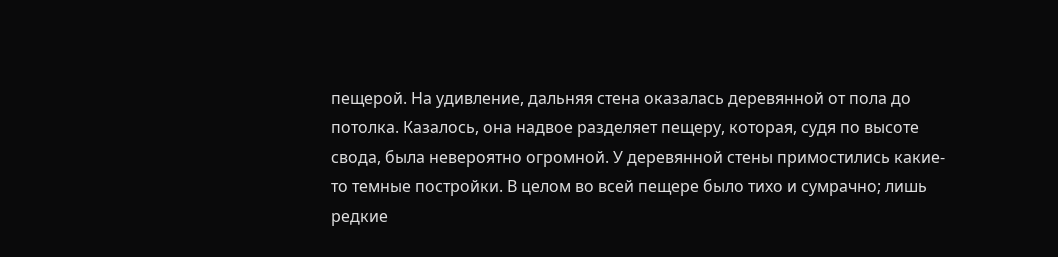пещерой. На удивление, дальняя стена оказалась деревянной от пола до потолка. Казалось, она надвое разделяет пещеру, которая, судя по высоте свода, была невероятно огромной. У деревянной стены примостились какие-то темные постройки. В целом во всей пещере было тихо и сумрачно; лишь редкие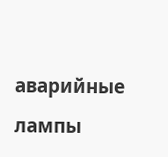аварийные лампы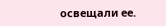освещали ее.